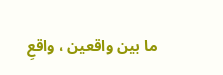ما بين واقعين ، واقعِ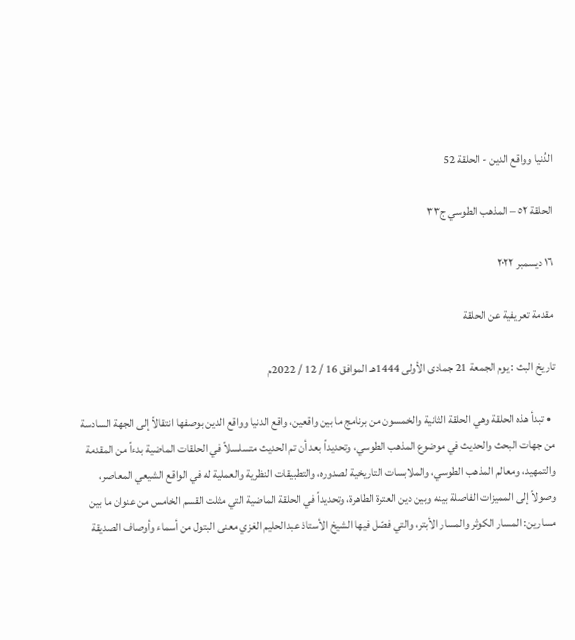الدُنيا وواقع الدين - الحلقة 52

الحلقة ٥٢ – المذهب الطوسي ج٣٣

١٦ ديسمبر ٢٠٢٢

مقدمة تعريفية عن الحلقة

تاريخ البث : يوم الجمعة 21 جمادى الأولى 1444هـ الموافق 16 / 12 / 2022م

  • تبدأ هذه الحلقة وهي الحلقة الثانية والخمسون من برنامج ما بين واقعين، واقع الدنيا وواقع الدين بوصفها انتقالاً إلى الجهة السادسة من جهات البحث والحديث في موضوع المذهب الطوسي، وتحديداً بعد أن تم الحديث متسلسلاً في الحلقات الماضية بدءاً من المقدمة والتمهيد، ومعالم المذهب الطوسي، والملابسات التاريخية لصدوره، والتطبيقات النظرية والعملية له في الواقع الشيعي المعاصر، وصولاً إلى المميزات الفاصلة بينه وبين دين العترة الطاهرة، وتحديداً في الحلقة الماضية التي مثلت القسم الخامس من عنوان ما بين مسارين: المسار الكوثر والمسار الأبتر، والتي فصّل فيها الشيخ الأستاذ عبدالحليم الغزي معنى البتول من أسماء وأوصاف الصديقة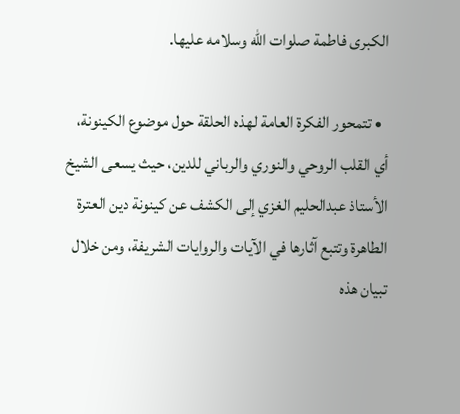الكبرى فاطمة صلوات الله وسلامه عليها.

  • تتمحور الفكرة العامة لهذه الحلقة حول موضوع الكينونة، أي القلب الروحي والنوري والرباني للدين، حيث يسعى الشيخ الأستاذ عبدالحليم الغزي إلى الكشف عن كينونة دين العترة الطاهرة وتتبع آثارها في الآيات والروايات الشريفة، ومن خلال تبيان هذه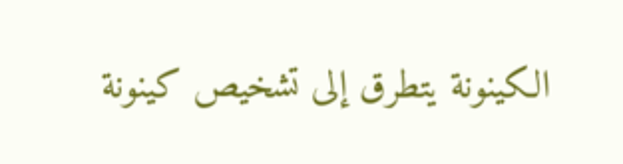الكينونة يتطرق إلى تشخيص كينونة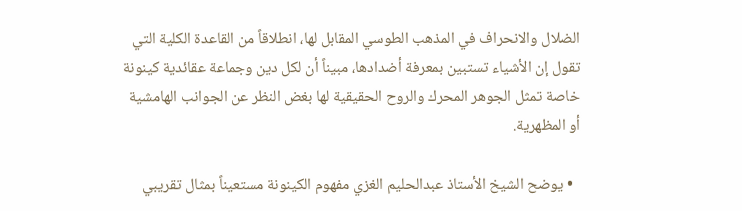الضلال والانحراف في المذهب الطوسي المقابل لها، انطلاقاً من القاعدة الكلية التي تقول إن الأشياء تستبين بمعرفة أضدادها، مبيناً أن لكل دين وجماعة عقائدية كينونة خاصة تمثل الجوهر المحرك والروح الحقيقية لها بغض النظر عن الجوانب الهامشية أو المظهرية.

  • يوضح الشيخ الأستاذ عبدالحليم الغزي مفهوم الكينونة مستعيناً بمثال تقريبي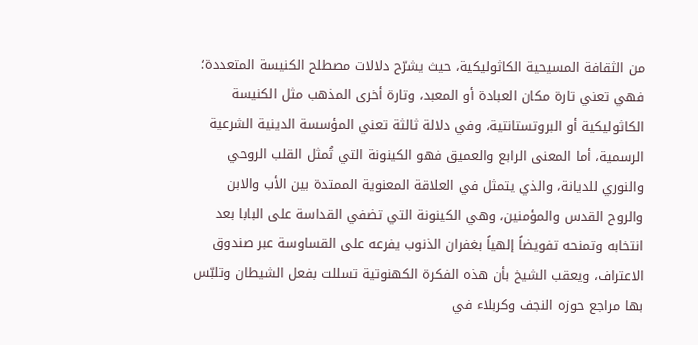من الثقافة المسيحية الكاثوليكية، حيث يشرّح دلالات مصطلح الكنيسة المتعددة؛ فهي تعني تارة مكان العبادة أو المعبد، وتارة أخرى المذهب مثل الكنيسة الكاثوليكية أو البروتستانتية، وفي دلالة ثالثة تعني المؤسسة الدينية الشرعية الرسمية، أما المعنى الرابع والعميق فهو الكينونة التي تُمثل القلب الروحي والنوري للديانة، والذي يتمثل في العلاقة المعنوية الممتدة بين الأب والابن والروح القدس والمؤمنين، وهي الكينونة التي تضفي القداسة على البابا بعد انتخابه وتمنحه تفويضاً إلهياً بغفران الذنوب يفرعه على القساوسة عبر صندوق الاعتراف، ويعقب الشيخ بأن هذه الفكرة الكهنوتية تسللت بفعل الشيطان وتلبّس بها مراجع حوزه النجف وكربلاء في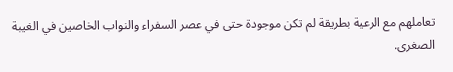تعاملهم مع الرعية بطريقة لم تكن موجودة حتى في عصر السفراء والنواب الخاصين في الغيبة الصغرى.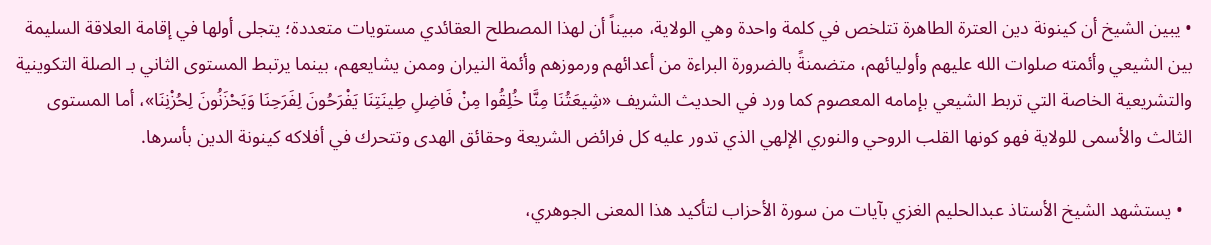• يبين الشيخ أن كينونة دين العترة الطاهرة تتلخص في كلمة واحدة وهي الولاية، مبيناً أن لهذا المصطلح العقائدي مستويات متعددة؛ يتجلى أولها في إقامة العلاقة السليمة بين الشيعي وأئمته صلوات الله عليهم وأوليائهم، متضمنةً بالضرورة البراءة من أعدائهم ورموزهم وأئمة النيران وممن يشايعهم، بينما يرتبط المستوى الثاني بـ الصلة التكوينية والتشريعية الخاصة التي تربط الشيعي بإمامه المعصوم كما ورد في الحديث الشريف «شِيعَتُنَا مِنَّا خُلِقُوا مِنْ فَاضِلِ طِينَتِنَا يَفْرَحُونَ لِفَرَحِنَا وَيَحْزَنُونَ لِحُزْنِنَا»، أما المستوى الثالث والأسمى للولاية فهو كونها القلب الروحي والنوري الإلهي الذي تدور عليه كل فرائض الشريعة وحقائق الهدى وتتحرك في أفلاكه كينونة الدين بأسرها.

  • يستشهد الشيخ الأستاذ عبدالحليم الغزي بآيات من سورة الأحزاب لتأكيد هذا المعنى الجوهري،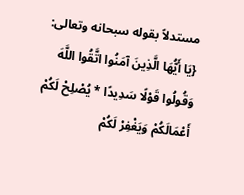مستدلاً بقوله سبحانه وتعالى: {يَا أَيُّهَا الَّذِينَ آمَنُوا اتَّقُوا اللَّهَ وَقُولُوا قَوْلًا سَدِيدًا * يُصْلِحْ لَكُمْ أَعْمَالَكُمْ وَيَغْفِرْ لَكُمْ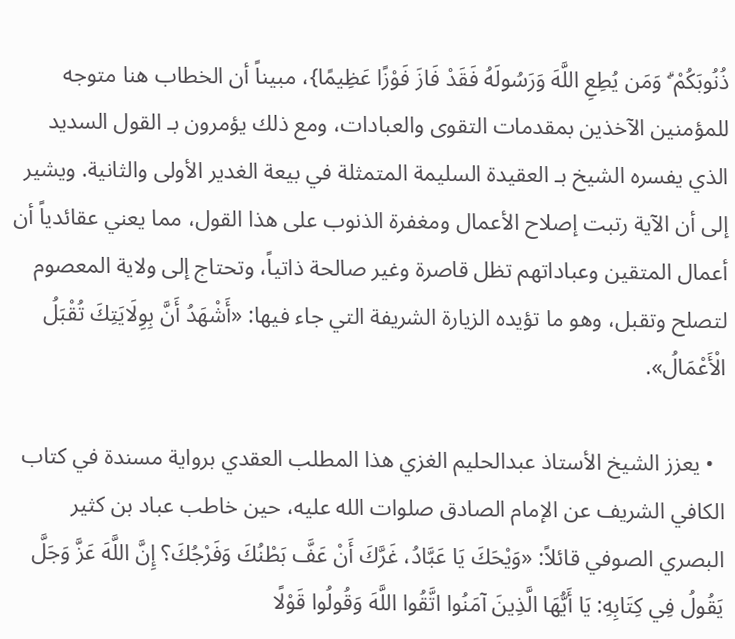ذُنُوبَكُمْ ۗ وَمَن يُطِعِ اللَّهَ وَرَسُولَهُ فَقَدْ فَازَ فَوْزًا عَظِيمًا}، مبيناً أن الخطاب هنا متوجه للمؤمنين الآخذين بمقدمات التقوى والعبادات، ومع ذلك يؤمرون بـ القول السديد الذي يفسره الشيخ بـ العقيدة السليمة المتمثلة في بيعة الغدير الأولى والثانية. ويشير إلى أن الآية رتبت إصلاح الأعمال ومغفرة الذنوب على هذا القول، مما يعني عقائدياً أن أعمال المتقين وعباداتهم تظل قاصرة وغير صالحة ذاتياً، وتحتاج إلى ولاية المعصوم لتصلح وتقبل، وهو ما تؤيده الزيارة الشريفة التي جاء فيها: «أَشْهَدُ أَنَّ بِوِلَايَتِكَ تُقْبَلُ الْأَعْمَالُ».

  • يعزز الشيخ الأستاذ عبدالحليم الغزي هذا المطلب العقدي برواية مسندة في كتاب الكافي الشريف عن الإمام الصادق صلوات الله عليه، حين خاطب عباد بن كثير البصري الصوفي قائلاً: «وَيْحَكَ يَا عَبَّادُ، غَرَّكَ أَنْ عَفَّ بَطْنُكَ وَفَرْجُكَ؟ إِنَّ اللَّهَ عَزَّ وَجَلَّ يَقُولُ فِي كِتَابِهِ: يَا أَيُّهَا الَّذِينَ آمَنُوا اتَّقُوا اللَّهَ وَقُولُوا قَوْلًا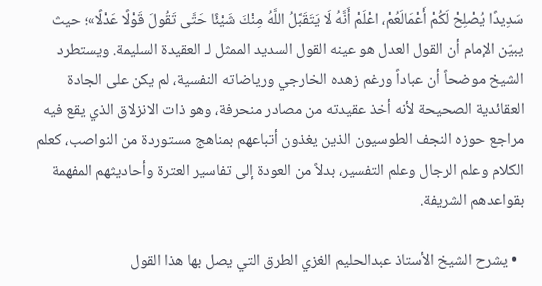سَدِيدًا يُصْلِحْ لَكُمْ أَعْمَالَعُمْ، اعْلَمْ أَنَّهُ لَا يَتَقَبَّلُ اللَّهُ مِنْكَ شَيْئًا حَتَّى تَقُولَ قَوْلًا عَدْلًا»؛ حيث يبيّن الإمام أن القول العدل هو عينه القول السديد الممثل لـ العقيدة السليمة. ويستطرد الشيخ موضحاً أن عباداً ورغم زهده الخارجي ورياضاته النفسية، لم يكن على الجادة العقائدية الصحيحة لأنه أخذ عقيدته من مصادر منحرفة، وهو ذات الانزلاق الذي يقع فيه مراجع حوزه النجف الطوسيون الذين يغذون أتباعهم بمناهج مستوردة من النواصب، كعلم الكلام وعلم الرجال وعلم التفسير، بدلاً من العودة إلى تفاسير العترة وأحاديثهم المفهمة بقواعدهم الشريفة.

  • يشرح الشيخ الأستاذ عبدالحليم الغزي الطرق التي يصل بها هذا القول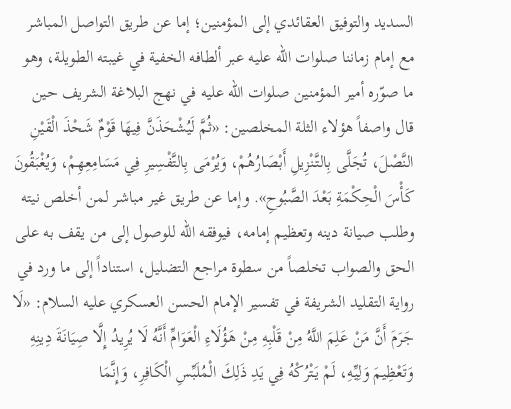السديد والتوفيق العقائدي إلى المؤمنين؛ إما عن طريق التواصل المباشر مع إمام زماننا صلوات الله عليه عبر ألطافه الخفية في غيبته الطويلة، وهو ما صوّره أمير المؤمنين صلوات الله عليه في نهج البلاغة الشريف حين قال واصفاً هؤلاء الثلة المخلصين: «ثُمَّ لَيُشْحَذَنَّ فِيهَا قَوْمٌ شَحْذَ الْقَيْنِ النَّصْلَ، تُجَلَّى بِالتَّنْزِيلِ أَبْصَارُهُمْ، وَيُرْمَى بِالتَّفْسِيرِ فِي مَسَامِعِهِمْ، وَيُغْبَقُونَ كَأْسَ الْحِكْمَةِ بَعْدَ الصَّبُوحِ». وإما عن طريق غير مباشر لمن أخلص نيته وطلب صيانة دينه وتعظيم إمامه، فيوفقه الله للوصول إلى من يقف به على الحق والصواب تخلصاً من سطوة مراجع التضليل، استناداً إلى ما ورد في رواية التقليد الشريفة في تفسير الإمام الحسن العسكري عليه السلام: «لَا جَرَمَ أَنَّ مَنْ عَلِمَ اللَّهُ مِنْ قَلْبِهِ مِنْ هَؤُلَاءِ الْعَوَامِّ أَنَّهُ لَا يُرِيدُ إِلَّا صِيَانَةَ دِينِهِ وَتَعْظِيمَ وَلِيِّهِ، لَمْ يَتْرُكْهُ فِي يَدِ ذَلِكَ الْمُلَبِّسِ الْكَافِرِ، وَإِنَّمَا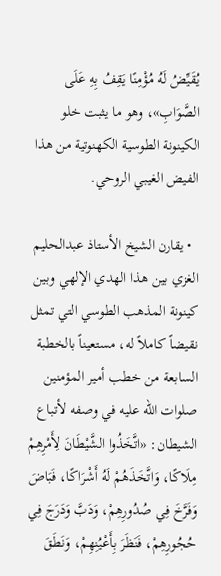يُقَيِّضُ لَهُ مُؤْمِنًا يَقِفُ بِهِ عَلَى الصَّوَابِ»، وهو ما يثبت خلو الكينونة الطوسية الكهنوتية من هذا الفيض الغيبي الروحي.

  • يقارن الشيخ الأستاذ عبدالحليم الغزي بين هذا الهدي الإلهي وبين كينونة المذهب الطوسي التي تمثل نقيضاً كاملاً له، مستعيناً بالخطبة السابعة من خطب أمير المؤمنين صلوات الله عليه في وصفه لأتباع الشيطان: «اتَّخَذُوا الشَّيْطَانَ لِأَمْرِهِمْ مِلَاكًا، وَاتَّخَذَهُمْ لَهُ أَشْرَاكًا، فَبَاضَ وَفَرَّخَ فِي صُدُورِهِمْ، وَدَبَّ وَدَرَجَ فِي حُجُورِهِمْ، فَنَظَرَ بِأَعْيُنِهِمْ، وَنَطَقَ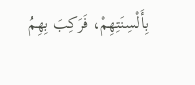بِأَلْسِنَتِهِمْ، فَرَكِبَ بِهِمُ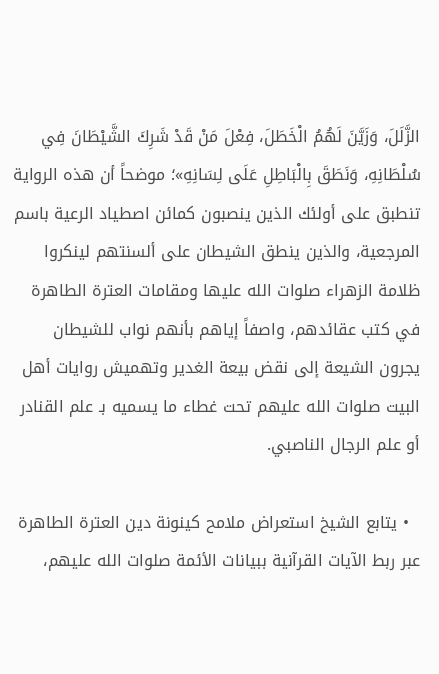الزَّلَلَ، وَزَيَّنَ لَهُمُ الْخَطَلَ، فِعْلَ مَنْ قَدْ شَرِكَ الشَّيْطَانَ فِي سُلْطَانِهِ، وَنَطَقَ بِالْبَاطِلِ عَلَى لِسَانِهِ»؛ موضحاً أن هذه الرواية تنطبق على أولئك الذين ينصبون كمائن اصطياد الرعية باسم المرجعية، والذين ينطق الشيطان على ألسنتهم لينكروا ظلامة الزهراء صلوات الله عليها ومقامات العترة الطاهرة في كتب عقائدهم، واصفاً إياهم بأنهم نواب للشيطان يجرون الشيعة إلى نقض بيعة الغدير وتهميش روايات أهل البيت صلوات الله عليهم تحت غطاء ما يسميه بـ علم القنادر أو علم الرجال الناصبي.

  • يتابع الشيخ استعراض ملامح كينونة دين العترة الطاهرة عبر ربط الآيات القرآنية ببيانات الأئمة صلوات الله عليهم،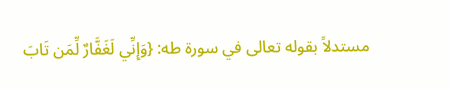مستدلاً بقوله تعالى في سورة طه: {وَإِنِّي لَغَفَّارٌ لِّمَن تَابَ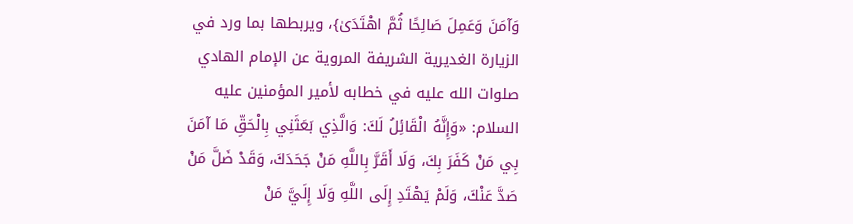وَآمَنَ وَعَمِلَ صَالِحًا ثُمَّ اهْتَدَىٰ}، ويربطها بما ورد في الزيارة الغديرية الشريفة المروية عن الإمام الهادي صلوات الله عليه في خطابه لأمير المؤمنين عليه السلام: «وَإِنَّهُ الْقَائِلُ لَكَ: وَالَّذِي بَعَثَنِي بِالْحَقِّ مَا آمَنَ بِي مَنْ كَفَرَ بِكَ، وَلَا أَقَرَّ بِاللَّهِ مَنْ جَحَدَكَ، وَقَدْ ضَلَّ مَنْ صَدَّ عَنْكَ، وَلَمْ يَهْتَدِ إِلَى اللَّهِ وَلَا إِلَيَّ مَنْ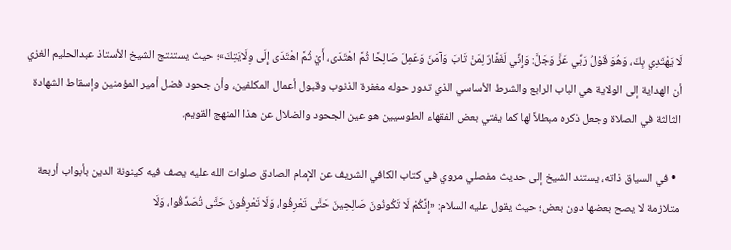لَا يَهْتَدِي بِكَ، وَهُوَ قَوْلُ رَبِّي عَزَّ وَجَلَّ: وَإِنِّي لَغَفَّارٌ لِمَنْ تَابَ وَآمَنَ وَعَمِلَ صَالِحًا ثُمَّ اهْتَدَى، أَيْ ثُمَّ اهْتَدَى إِلَى وِلَايَتِكَ»؛ حيث يستنتج الشيخ الأستاذ عبدالحليم الغزي أن الهداية إلى الولاية هي الباب الرابع والشرط الأساسي الذي تدور حوله مغفرة الذنوب وقبول أعمال المكلفين، وأن جحود فضل أمير المؤمنين وإسقاط الشهادة الثالثة في الصلاة وجعل ذكره مبطلاً لها كما يفتي بعض الفقهاء الطوسيين هو عين الجحود والضلال عن هذا المنهج القويم.

  • في السياق ذاته، يستند الشيخ إلى حديث مفصلي مروي في كتاب الكافي الشريف عن الإمام الصادق صلوات الله عليه يصف فيه كينونة الدين بأبواب أربعة متلازمة لا يصح بعضها دون بعض؛ حيث يقول عليه السلام: «إِنَّكُمْ لَا تَكُونُونَ صَالِحِينَ حَتَّى تَعْرِفُوا، وَلَا تَعْرِفُونَ حَتَّى تُصَدِّقُوا، وَلَا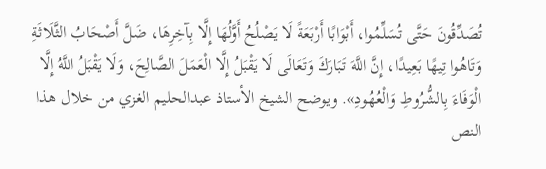تُصَدِّقُونَ حَتَّى تُسَلِّمُوا، أَبْوَابًا أَرْبَعَةً لَا يَصْلُحُ أَوَّلُهَا إِلَّا بِآخِرِهَا، ضَلَّ أَصْحَابُ الثَّلَاثَةِ وَتَاهُوا تِيهًا بَعِيدًا، إِنَّ اللَّهَ تَبَارَكَ وَتَعَالَى لَا يَقْبَلُ إِلَّا الْعَمَلَ الصَّالِحَ، وَلَا يَقْبَلُ اللَّهُ إِلَّا الْوَفَاءَ بِالشُّرُوطِ وَالْعُهُودِ». ويوضح الشيخ الأستاذ عبدالحليم الغزي من خلال هذا النص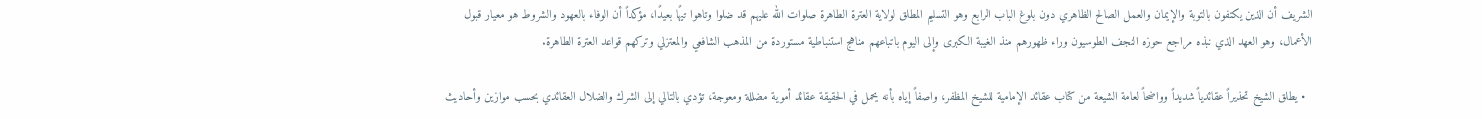الشريف أن الذين يكتفون بالتوبة والإيمان والعمل الصالح الظاهري دون بلوغ الباب الرابع وهو التسليم المطلق لولاية العترة الطاهرة صلوات الله عليهم قد ضلوا وتاهوا تيهًا بعيدًا، مؤكداً أن الوفاء بالعهود والشروط هو معيار قبول الأعمال، وهو العهد الذي نبذه مراجع حوزه النجف الطوسيون وراء ظهورهم منذ الغيبة الكبرى وإلى اليوم باتباعهم مناهج استنباطية مستوردة من المذهب الشافعي والمعتزلي وتركهم قواعد العترة الطاهرة.

  • يطلق الشيخ تحذيراً عقائدياً شديداً وواضحاً لعامة الشيعة من كتاب عقائد الإمامية للشيخ المظفر، واصفاً إياه بأنه يحمل في الحقيقة عقائد أموية مضللة ومعوجة، تؤدي بالتالي إلى الشرك والضلال العقائدي بحسب موازين وأحاديث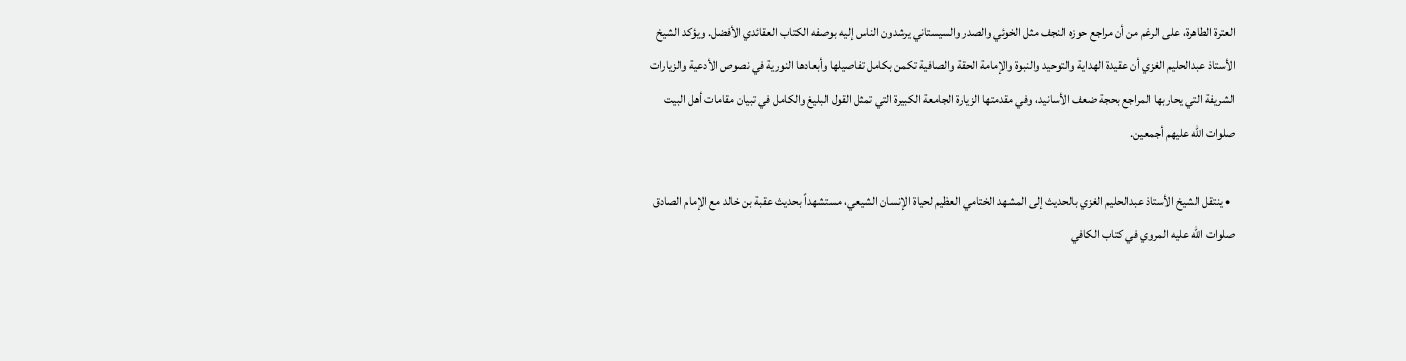العترة الطاهرة، على الرغم من أن مراجع حوزه النجف مثل الخوئي والصدر والسيستاني يرشدون الناس إليه بوصفه الكتاب العقائدي الأفضل. ويؤكد الشيخ الأستاذ عبدالحليم الغزي أن عقيدة الهداية والتوحيد والنبوة والإمامة الحقة والصافية تكمن بكامل تفاصيلها وأبعادها النورية في نصوص الأدعية والزيارات الشريفة التي يحاربها المراجع بحجة ضعف الأسانيد، وفي مقدمتها الزيارة الجامعة الكبيرة التي تمثل القول البليغ والكامل في تبيان مقامات أهل البيت صلوات الله عليهم أجمعين.

  • ينتقل الشيخ الأستاذ عبدالحليم الغزي بالحديث إلى المشهد الختامي العظيم لحياة الإنسان الشيعي، مستشهداً بحديث عقبة بن خالد مع الإمام الصادق صلوات الله عليه المروي في كتاب الكافي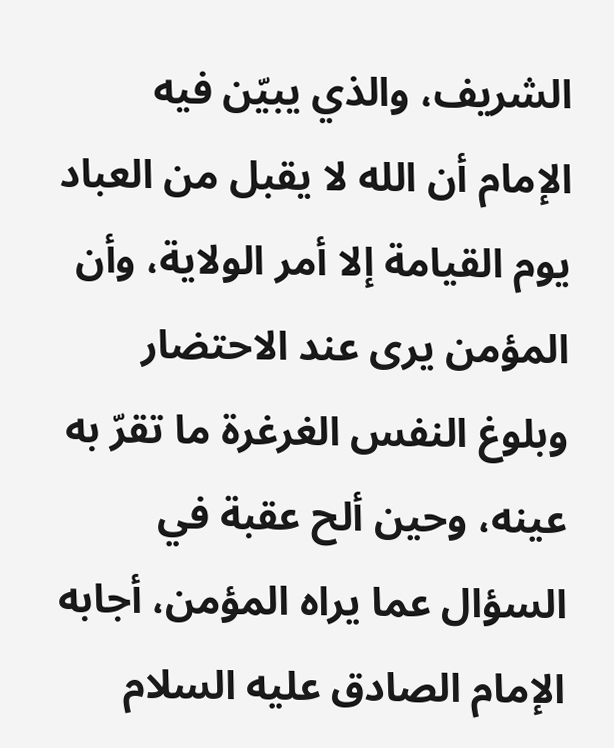الشريف، والذي يبيّن فيه الإمام أن الله لا يقبل من العباد يوم القيامة إلا أمر الولاية، وأن المؤمن يرى عند الاحتضار وبلوغ النفس الغرغرة ما تقرّ به عينه، وحين ألح عقبة في السؤال عما يراه المؤمن، أجابه الإمام الصادق عليه السلام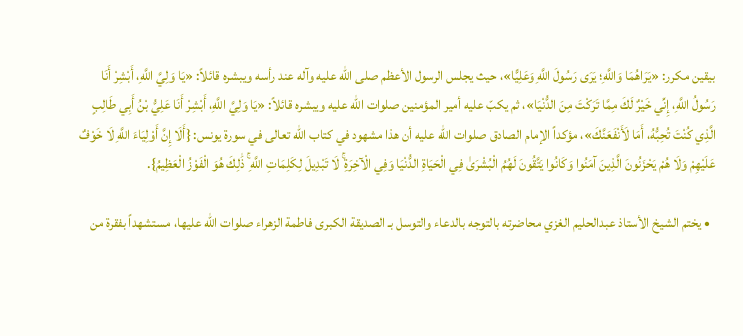بيقين مكرر: «يَرَاهُمَا وَاللَّهِ؛ يَرَى رَسُولَ اللَّهِ وَعَلِيًّا»، حيث يجلس الرسول الأعظم صلى الله عليه وآله عند رأسه ويبشره قائلاً: «يَا وَلِيَّ اللَّهِ، أَبْشِرْ أَنَا رَسُولُ اللَّهِ، إِنِّي خَيْرٌ لَكَ مِمَّا تَرَكْتَ مِنَ الدُّنْيَا»، ثم يكبّ عليه أمير المؤمنين صلوات الله عليه ويبشره قائلاً: «يَا وَلِيَّ اللَّهِ، أَبْشِرْ أَنَا عَلِيُّ بْنُ أَبِي طَالِبٍ الَّذِي كُنْتَ تُحِبُّهُ، أَمَا لَأَنْفَعَنَّكَ»، مؤكداً الإمام الصادق صلوات الله عليه أن هذا مشهود في كتاب الله تعالى في سورة يونس: {أَلَا إِنَّ أَوْلِيَاءَ اللَّهِ لَا خَوْفٌ عَلَيْهِمْ وَلَا هُمْ يَحْزَنُونَ الَّذِينَ آمَنُوا وَكَانُوا يَتَّقُونَ لَهُمُ الْبُشْرَىٰ فِي الْحَيَاةِ الدُّنْيَا وَفِي الْآخِرَةِ ۚ لَا تَبْدِيلَ لِكَلِمَاتِ اللَّهِ ۚ ذَٰلِكَ هُوَ الْفَوْزُ الْعَظِيمُ}.

  • يختم الشيخ الأستاذ عبدالحليم الغزي محاضرته بالتوجه بالدعاء والتوسل بـ الصديقة الكبرى فاطمة الزهراء صلوات الله عليها، مستشهداً بفقرة من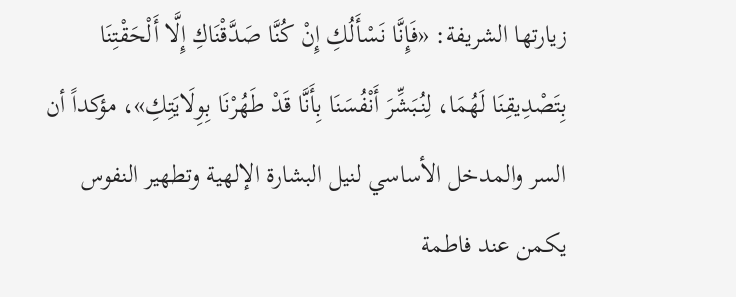زيارتها الشريفة: «فَإِنَّا نَسْأَلُكِ إِنْ كُنَّا صَدَّقْنَاكِ إِلَّا أَلْحَقْتِنَا بِتَصْدِيقِنَا لَهُمَا، لِنُبَشِّرَ أَنْفُسَنَا بِأَنَّا قَدْ طَهُرْنَا بِوِلَايَتِكِ»، مؤكداً أن السر والمدخل الأساسي لنيل البشارة الإلهية وتطهير النفوس يكمن عند فاطمة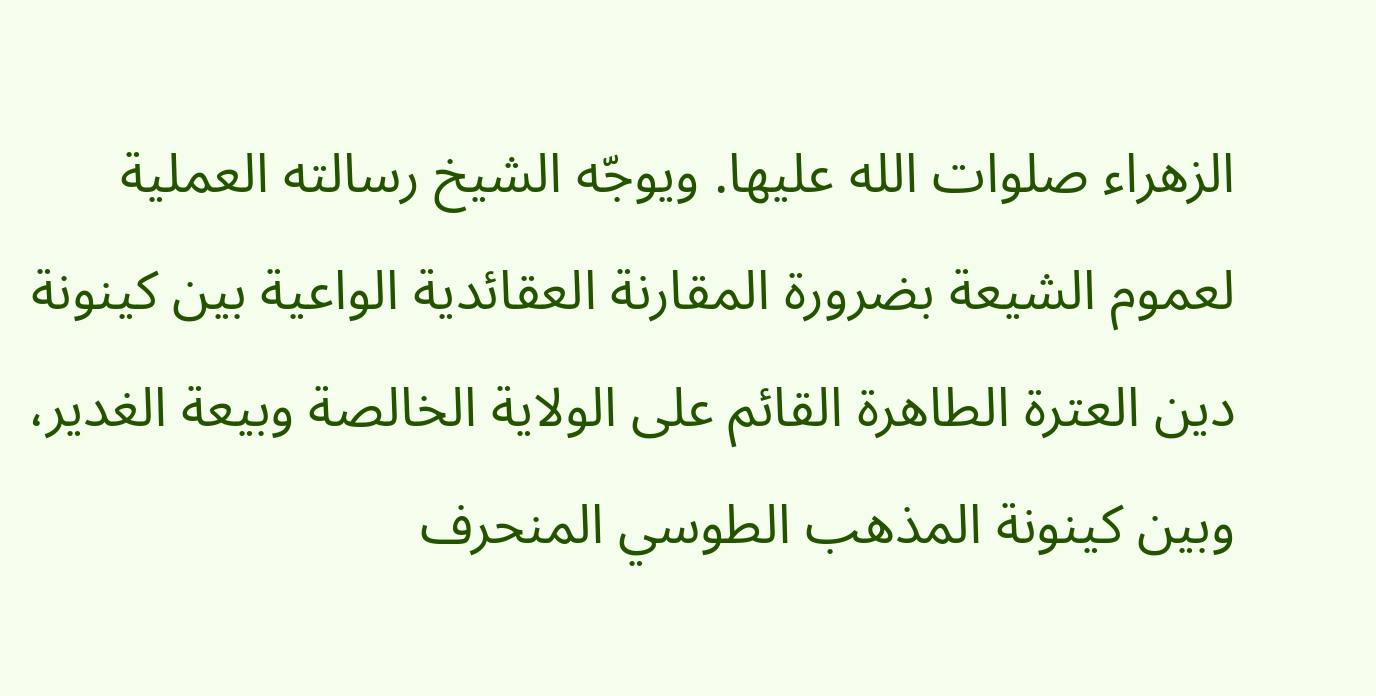الزهراء صلوات الله عليها. ويوجّه الشيخ رسالته العملية لعموم الشيعة بضرورة المقارنة العقائدية الواعية بين كينونة دين العترة الطاهرة القائم على الولاية الخالصة وبيعة الغدير، وبين كينونة المذهب الطوسي المنحرف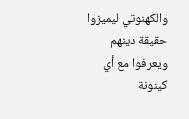والكهنوتي ليميزوا حقيقة دينهم ويعرفوا مع أي كينونة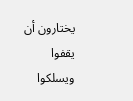يختارون أن يقفوا ويسلكوا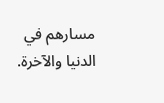مسارهم في الدنيا والآخرة.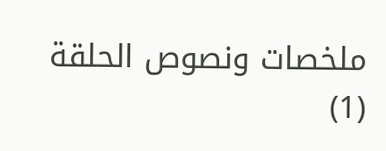ملخصات ونصوص الحلقة (1)